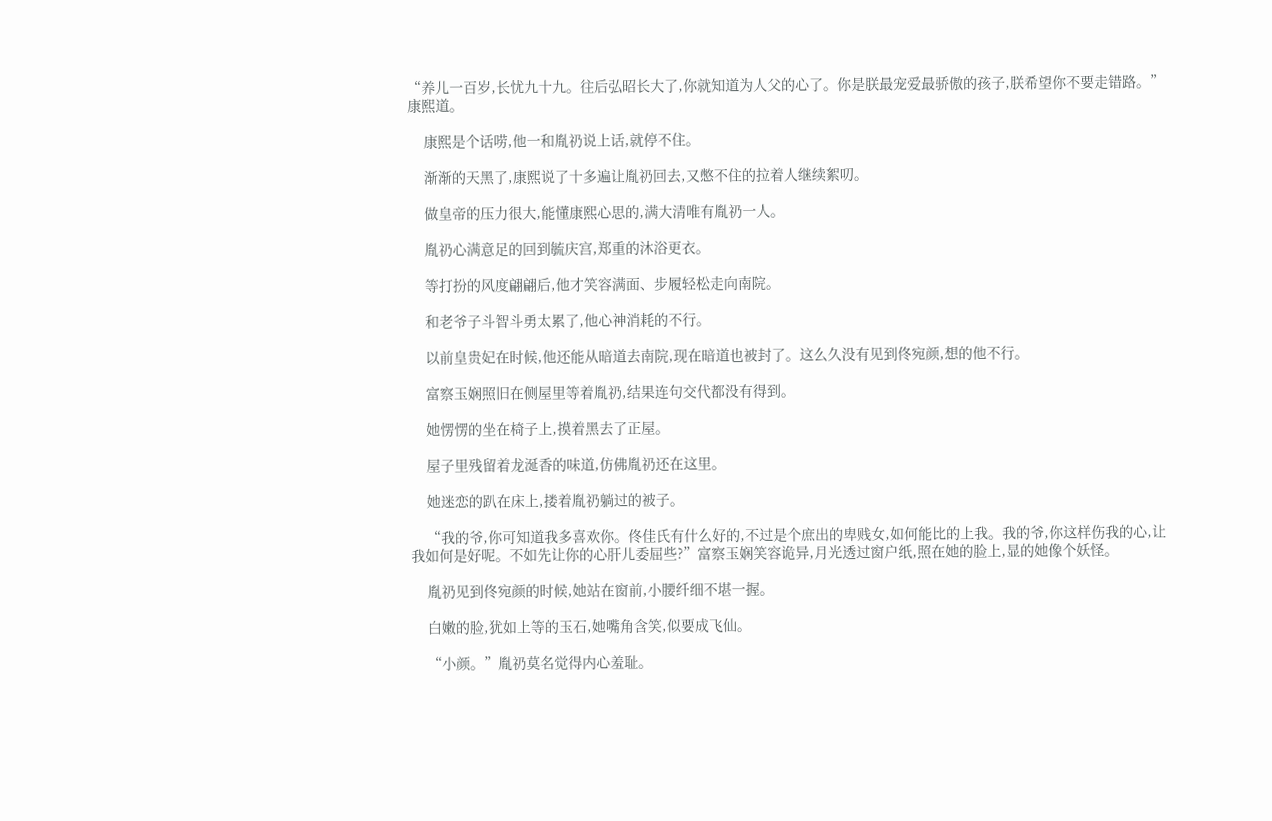“养儿一百岁,长忧九十九。往后弘昭长大了,你就知道为人父的心了。你是朕最宠爱最骄傲的孩子,朕希望你不要走错路。”康熙道。

    康熙是个话唠,他一和胤礽说上话,就停不住。

    渐渐的天黑了,康熙说了十多遍让胤礽回去,又憋不住的拉着人继续絮叨。

    做皇帝的压力很大,能懂康熙心思的,满大清唯有胤礽一人。

    胤礽心满意足的回到毓庆宫,郑重的沐浴更衣。

    等打扮的风度翩翩后,他才笑容满面、步履轻松走向南院。

    和老爷子斗智斗勇太累了,他心神消耗的不行。

    以前皇贵妃在时候,他还能从暗道去南院,现在暗道也被封了。这么久没有见到佟宛颜,想的他不行。

    富察玉娴照旧在侧屋里等着胤礽,结果连句交代都没有得到。

    她愣愣的坐在椅子上,摸着黑去了正屋。

    屋子里残留着龙涎香的味道,仿佛胤礽还在这里。

    她迷恋的趴在床上,搂着胤礽躺过的被子。

    “我的爷,你可知道我多喜欢你。佟佳氏有什么好的,不过是个庶出的卑贱女,如何能比的上我。我的爷,你这样伤我的心,让我如何是好呢。不如先让你的心肝儿委屈些?”富察玉娴笑容诡异,月光透过窗户纸,照在她的脸上,显的她像个妖怪。

    胤礽见到佟宛颜的时候,她站在窗前,小腰纤细不堪一握。

    白嫩的脸,犹如上等的玉石,她嘴角含笑,似要成飞仙。

    “小颜。”胤礽莫名觉得内心羞耻。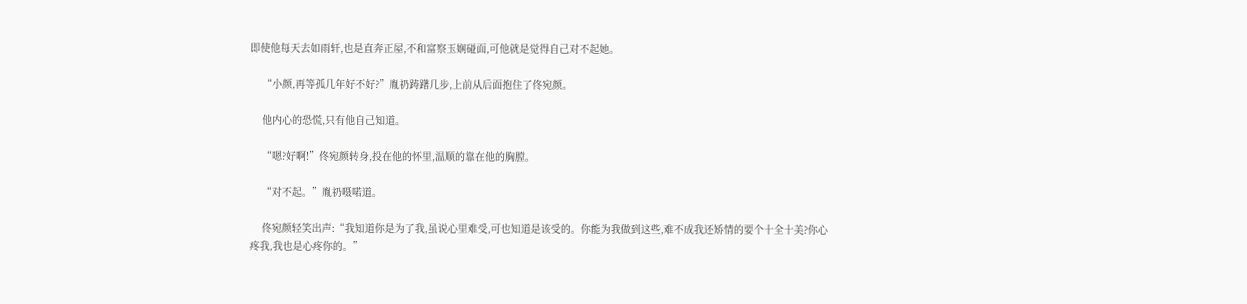即使他每天去如雨轩,也是直奔正屋,不和富察玉娴碰面,可他就是觉得自己对不起她。

    “小颜,再等孤几年好不好?”胤礽踌躇几步,上前从后面抱住了佟宛颜。

    他内心的恐慌,只有他自己知道。

    “嗯?好啊!”佟宛颜转身,投在他的怀里,温顺的靠在他的胸膛。

    “对不起。”胤礽嗫喏道。

    佟宛颜轻笑出声:“我知道你是为了我,虽说心里难受,可也知道是该受的。你能为我做到这些,难不成我还矫情的要个十全十美?你心疼我,我也是心疼你的。”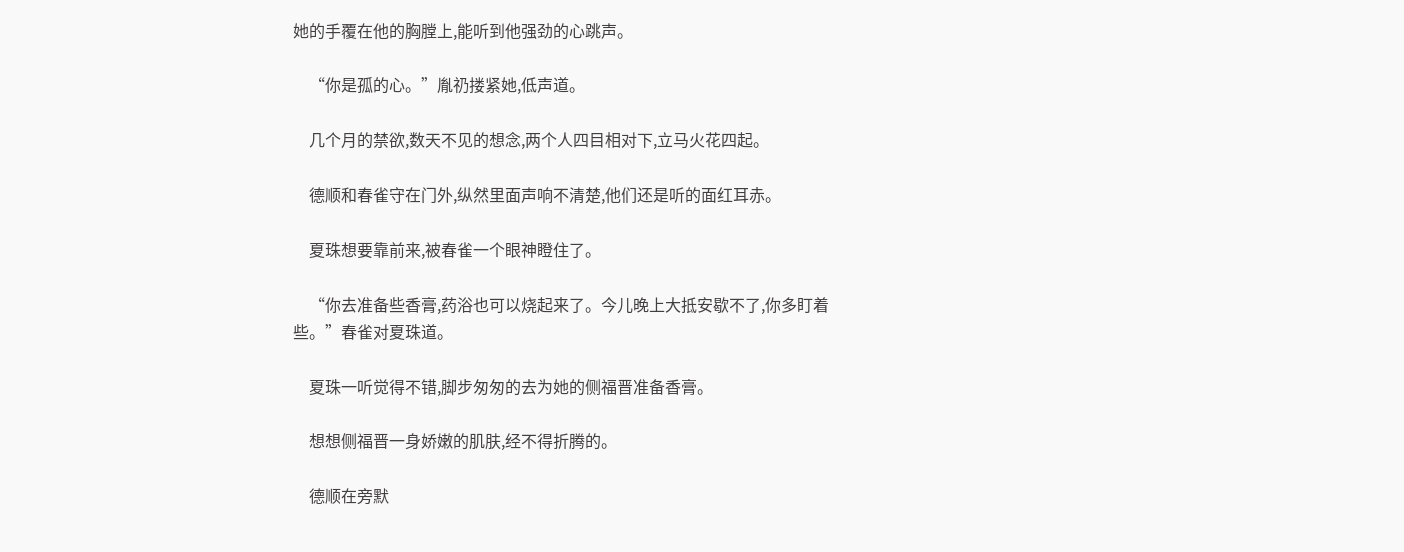她的手覆在他的胸膛上,能听到他强劲的心跳声。

    “你是孤的心。”胤礽搂紧她,低声道。

    几个月的禁欲,数天不见的想念,两个人四目相对下,立马火花四起。

    德顺和春雀守在门外,纵然里面声响不清楚,他们还是听的面红耳赤。

    夏珠想要靠前来,被春雀一个眼神瞪住了。

    “你去准备些香膏,药浴也可以烧起来了。今儿晚上大抵安歇不了,你多盯着些。”春雀对夏珠道。

    夏珠一听觉得不错,脚步匆匆的去为她的侧福晋准备香膏。

    想想侧福晋一身娇嫩的肌肤,经不得折腾的。

    德顺在旁默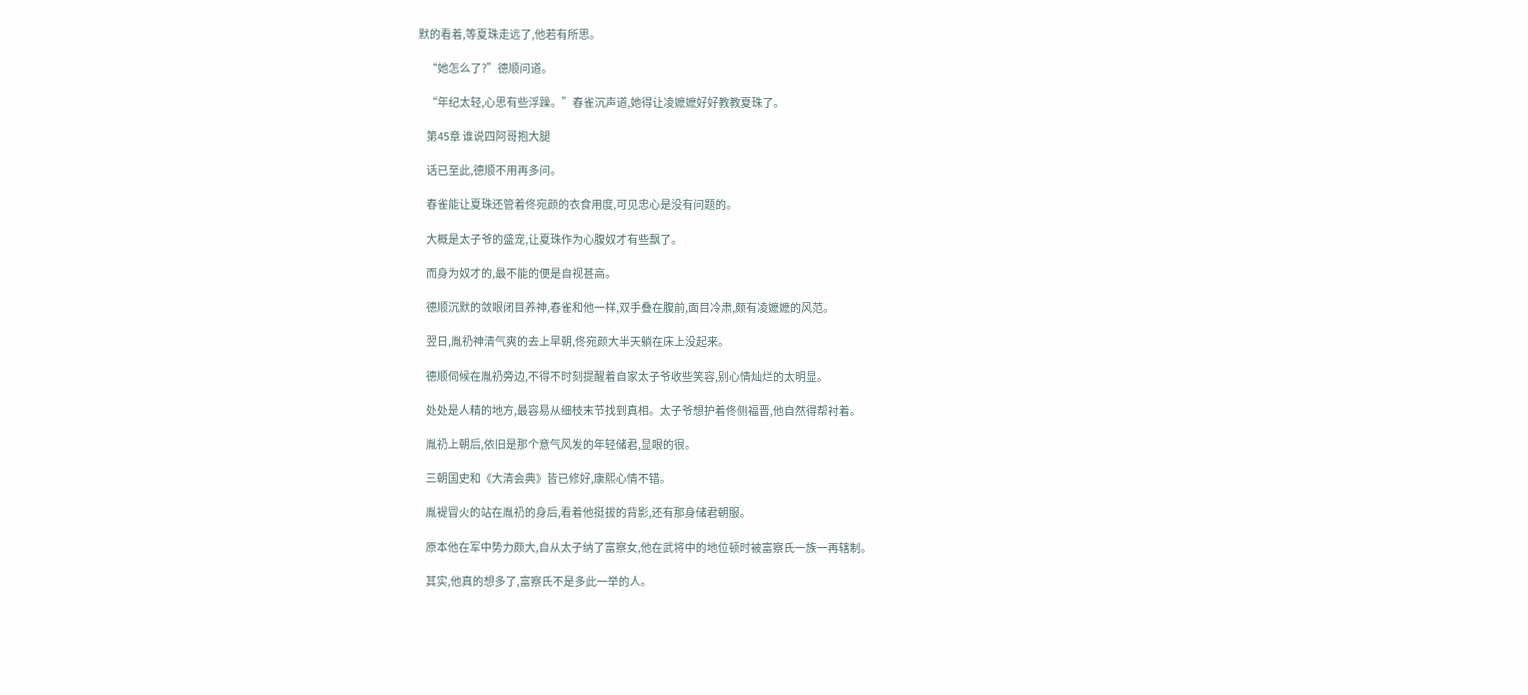默的看着,等夏珠走远了,他若有所思。

    “她怎么了?”德顺问道。

    “年纪太轻,心思有些浮躁。”春雀沉声道,她得让凌嬷嬷好好教教夏珠了。

    第45章 谁说四阿哥抱大腿

    话已至此,德顺不用再多问。

    春雀能让夏珠还管着佟宛颜的衣食用度,可见忠心是没有问题的。

    大概是太子爷的盛宠,让夏珠作为心腹奴才有些飘了。

    而身为奴才的,最不能的便是自视甚高。

    德顺沉默的敛眼闭目养神,春雀和他一样,双手叠在腹前,面目冷肃,颇有凌嬷嬷的风范。

    翌日,胤礽神清气爽的去上早朝,佟宛颜大半天躺在床上没起来。

    德顺伺候在胤礽旁边,不得不时刻提醒着自家太子爷收些笑容,别心情灿烂的太明显。

    处处是人精的地方,最容易从细枝末节找到真相。太子爷想护着佟侧福晋,他自然得帮衬着。

    胤礽上朝后,依旧是那个意气风发的年轻储君,显眼的很。

    三朝国史和《大清会典》皆已修好,康熙心情不错。

    胤褆冒火的站在胤礽的身后,看着他挺拔的背影,还有那身储君朝服。

    原本他在军中势力颇大,自从太子纳了富察女,他在武将中的地位顿时被富察氏一族一再辖制。

    其实,他真的想多了,富察氏不是多此一举的人。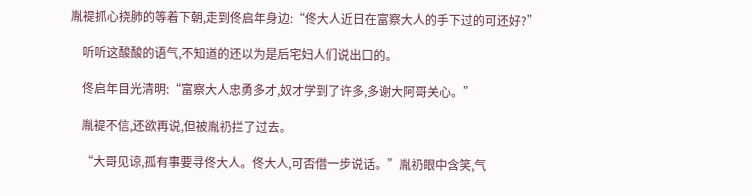胤褆抓心挠肺的等着下朝,走到佟启年身边:“佟大人近日在富察大人的手下过的可还好?”

    听听这酸酸的语气,不知道的还以为是后宅妇人们说出口的。

    佟启年目光清明:“富察大人忠勇多才,奴才学到了许多,多谢大阿哥关心。”

    胤褆不信,还欲再说,但被胤礽拦了过去。

    “大哥见谅,孤有事要寻佟大人。佟大人,可否借一步说话。”胤礽眼中含笑,气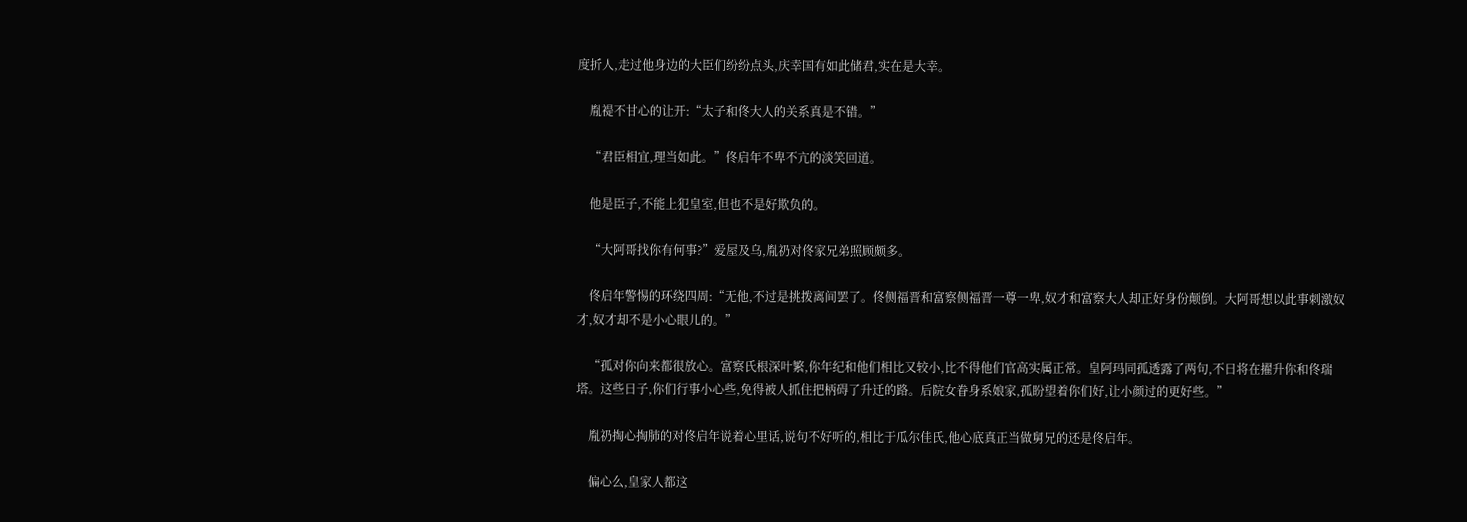度折人,走过他身边的大臣们纷纷点头,庆幸国有如此储君,实在是大幸。

    胤褆不甘心的让开:“太子和佟大人的关系真是不错。”

    “君臣相宜,理当如此。”佟启年不卑不亢的淡笑回道。

    他是臣子,不能上犯皇室,但也不是好欺负的。

    “大阿哥找你有何事?”爱屋及乌,胤礽对佟家兄弟照顾颇多。

    佟启年警惕的环绕四周:“无他,不过是挑拨离间罢了。佟侧福晋和富察侧福晋一尊一卑,奴才和富察大人却正好身份颠倒。大阿哥想以此事刺激奴才,奴才却不是小心眼儿的。”

    “孤对你向来都很放心。富察氏根深叶繁,你年纪和他们相比又较小,比不得他们官高实属正常。皇阿玛同孤透露了两句,不日将在擢升你和佟瑞塔。这些日子,你们行事小心些,免得被人抓住把柄碍了升迁的路。后院女眷身系娘家,孤盼望着你们好,让小颜过的更好些。”

    胤礽掏心掏肺的对佟启年说着心里话,说句不好听的,相比于瓜尔佳氏,他心底真正当做舅兄的还是佟启年。

    偏心么,皇家人都这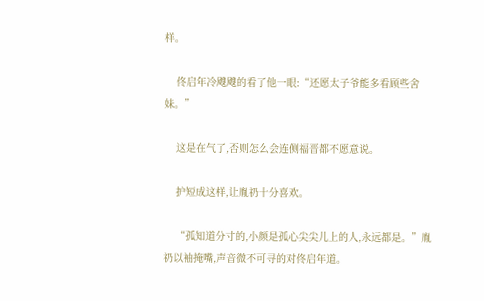样。

    佟启年冷飕飕的看了他一眼:“还愿太子爷能多看顾些舍妹。”

    这是在气了,否则怎么会连侧福晋都不愿意说。

    护短成这样,让胤礽十分喜欢。

    “孤知道分寸的,小颜是孤心尖尖儿上的人,永远都是。”胤礽以袖掩嘴,声音微不可寻的对佟启年道。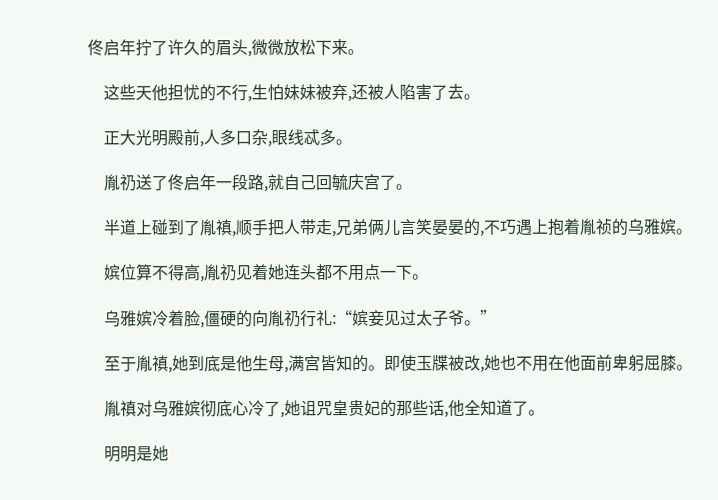佟启年拧了许久的眉头,微微放松下来。

    这些天他担忧的不行,生怕妹妹被弃,还被人陷害了去。

    正大光明殿前,人多口杂,眼线忒多。

    胤礽送了佟启年一段路,就自己回毓庆宫了。

    半道上碰到了胤禛,顺手把人带走,兄弟俩儿言笑晏晏的,不巧遇上抱着胤祯的乌雅嫔。

    嫔位算不得高,胤礽见着她连头都不用点一下。

    乌雅嫔冷着脸,僵硬的向胤礽行礼:“嫔妾见过太子爷。”

    至于胤禛,她到底是他生母,满宫皆知的。即使玉牒被改,她也不用在他面前卑躬屈膝。

    胤禛对乌雅嫔彻底心冷了,她诅咒皇贵妃的那些话,他全知道了。

    明明是她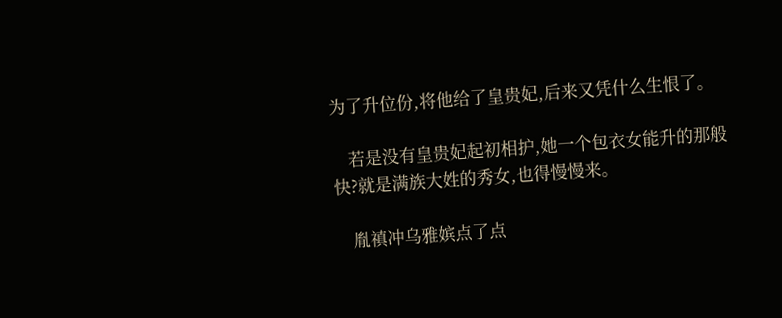为了升位份,将他给了皇贵妃,后来又凭什么生恨了。

    若是没有皇贵妃起初相护,她一个包衣女能升的那般快?就是满族大姓的秀女,也得慢慢来。

    胤禛冲乌雅嫔点了点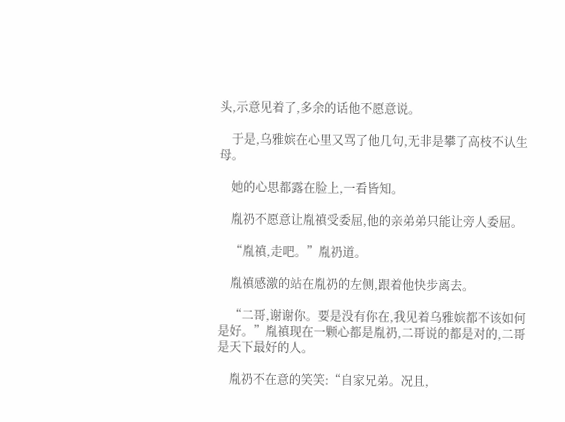头,示意见着了,多余的话他不愿意说。

    于是,乌雅嫔在心里又骂了他几句,无非是攀了高枝不认生母。

    她的心思都露在脸上,一看皆知。

    胤礽不愿意让胤禛受委屈,他的亲弟弟只能让旁人委屈。

    “胤禛,走吧。”胤礽道。

    胤禛感激的站在胤礽的左侧,跟着他快步离去。

    “二哥,谢谢你。要是没有你在,我见着乌雅嫔都不该如何是好。”胤禛现在一颗心都是胤礽,二哥说的都是对的,二哥是天下最好的人。

    胤礽不在意的笑笑:“自家兄弟。况且,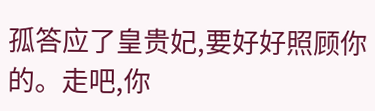孤答应了皇贵妃,要好好照顾你的。走吧,你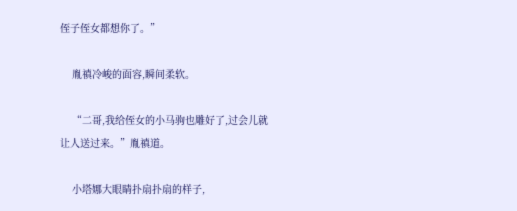侄子侄女都想你了。”

    胤禛冷峻的面容,瞬间柔软。

    “二哥,我给侄女的小马驹也雕好了,过会儿就让人送过来。”胤禛道。

    小塔娜大眼睛扑扇扑扇的样子,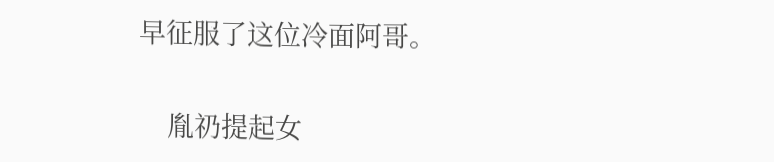早征服了这位冷面阿哥。

    胤礽提起女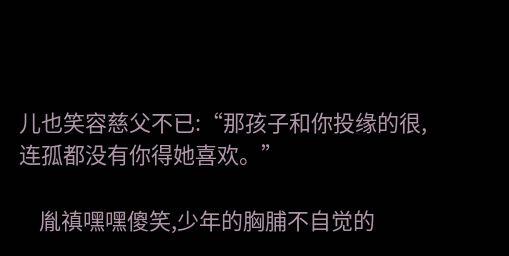儿也笑容慈父不已:“那孩子和你投缘的很,连孤都没有你得她喜欢。”

    胤禛嘿嘿傻笑,少年的胸脯不自觉的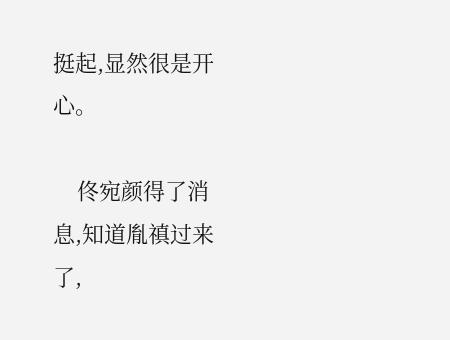挺起,显然很是开心。

    佟宛颜得了消息,知道胤禛过来了,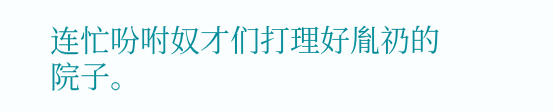连忙吩咐奴才们打理好胤礽的院子。